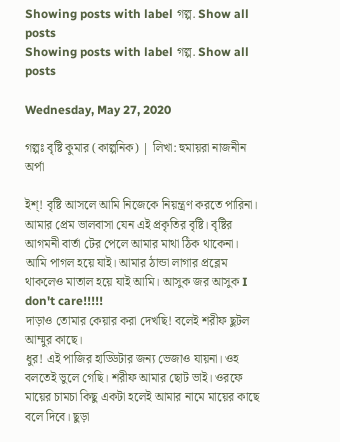Showing posts with label গল্প. Show all posts
Showing posts with label গল্প. Show all posts

Wednesday, May 27, 2020

গল্পঃ বৃষ্টি কুমার (কাল্পনিক) | লিখা: হুমায়রা নাজনীন অর্পা

ইশ্! বৃষ্টি আসলে আমি নিজেকে নিয়ন্ত্রণ করতে পারিনা। আমার প্রেম ভালবাসা যেন এই প্রকৃতির বৃষ্টি। বৃষ্টির আগমনী বার্তা টের পেলে আমার মাথা ঠিক থাকেনা। আমি পাগল হয়ে যাই। আমার ঠান্ডা লাগার প্রব্লেম থাকলেও মাতাল হয়ে যাই আমি। আসুক জর আসুক I don't care!!!!!
দাড়াও তোমার কেয়ার করা দেখছি! বলেই শরীফ ছুটল আম্মুর কাছে।
ধুর! এই পাজির হাড্ডিটার জন্য ভেজাও যায়না। ওহ বলতেই ভুলে গেছি। শরীফ আমার ছোট ভাই। ওরফে মায়ের চামচা কিছু একটা হলেই আমার নামে মায়ের কাছে বলে দিবে। ছুড়া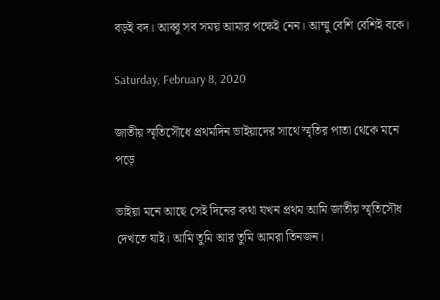বড়ই বদ। আব্বু সব সময় আমার পক্ষেই নেন। আম্মু বেশি বেশিই বকে।

Saturday, February 8, 2020

জাতীয় স্মৃতিসৌধে প্রথমদিন ভাইয়াদের সাথে স্মৃতির পাতা থেকে মনে পড়ে

ভাইয়া মনে আছে সেই দিনের কথা যখন প্রথম আমি জাতীয় স্মৃতিসৌধ দেখতে যাই। আমি তুমি আর তুমি আমরা তিনজন।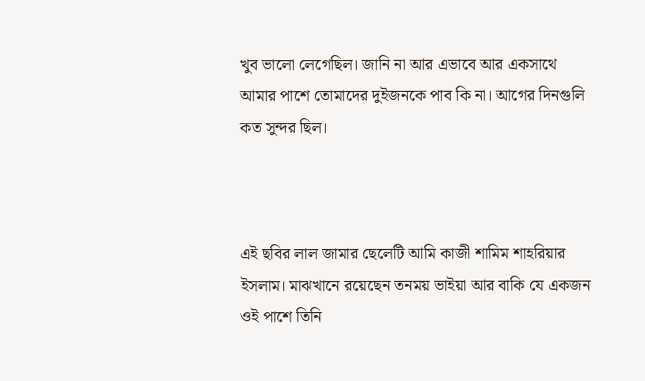খুব ভালো লেগেছিল। জানি না আর এভাবে আর একসাথে আমার পাশে তোমাদের দুইজনকে পাব কি না। আগের দিনগুলি কত সুন্দর ছিল।



এই ছবির লাল জামার ছেলেটি আমি কাজী শামিম শাহরিয়ার ইসলাম। মাঝখানে রয়েছেন তনময় ভাইয়া আর বাকি যে একজন ওই পাশে তিনি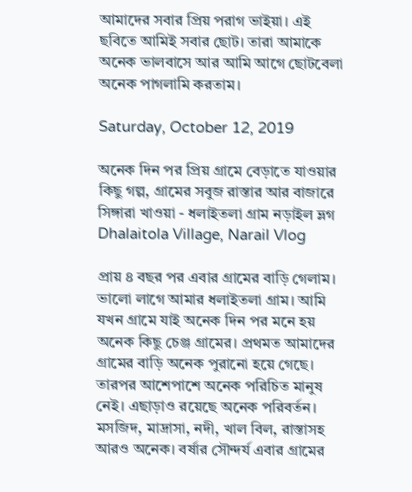আমাদের সবার প্রিয় পরাগ ভাইয়া। এই ছবিতে আমিই সবার ছোট। তারা আমাকে অনেক ভালবাসে আর আমি আগে ছোটবেলা অনেক পাগলামি করতাম।

Saturday, October 12, 2019

অনেক দিন পর প্রিয় গ্রামে বেড়াতে যাওয়ার কিছু গল্প, গ্রামের সবুজ রাস্তার আর বাজারে সিঙ্গারা খাওয়া - ধলাইতলা গ্রাম নড়াইল ভ্লগ Dhalaitola Village, Narail Vlog

প্রায় ৪ বছর পর এবার গ্রামের বাড়ি গেলাম। ভালো লাগে আমার ধলাইতলা গ্রাম। আমি যখন গ্রামে যাই অনেক দিন পর মনে হয় অনেক কিছু চেঞ্জ গ্রামের। প্রথমত আমাদের গ্রামের বাড়ি অনেক পুরানো হয়ে গেছে। তারপর আশেপাশে অনেক পরিচিত মানুষ নেই। এছাড়াও রয়েছে অনেক পরিবর্তন। মসজিদ, মাদ্রাসা, নদী, খাল বিল, রাস্তাসহ আরও অনেক। বর্ষার সৌন্দর্য এবার গ্রামের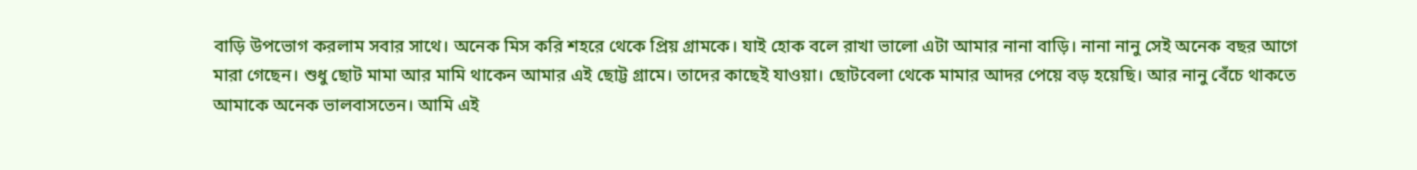বাড়ি উপভোগ করলাম সবার সাথে। অনেক মিস করি শহরে থেকে প্রিয় গ্রামকে। যাই হোক বলে রাখা ভালো এটা আমার নানা বাড়ি। নানা নানু সেই অনেক বছর আগে মারা গেছেন। শুধু ছোট মামা আর মামি থাকেন আমার এই ছোট্ট গ্রামে। তাদের কাছেই যাওয়া। ছোটবেলা থেকে মামার আদর পেয়ে বড় হয়েছি। আর নানু বেঁচে থাকতে আমাকে অনেক ভালবাসতেন। আমি এই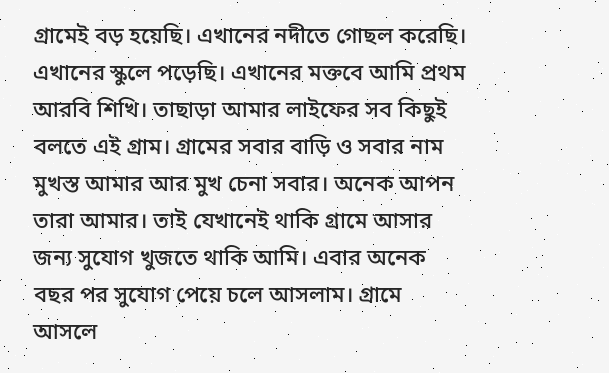গ্রামেই বড় হয়েছি। এখানের নদীতে গোছল করেছি। এখানের স্কুলে পড়েছি। এখানের মক্তবে আমি প্রথম আরবি শিখি। তাছাড়া আমার লাইফের সব কিছুই বলতে এই গ্রাম। গ্রামের সবার বাড়ি ও সবার নাম মুখস্ত আমার আর মুখ চেনা সবার। অনেক আপন তারা আমার। তাই যেখানেই থাকি গ্রামে আসার জন্য সুযোগ খুজতে থাকি আমি। এবার অনেক বছর পর সুযোগ পেয়ে চলে আসলাম। গ্রামে আসলে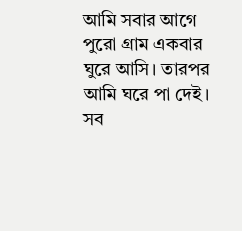আমি সবার আগে পুরো গ্রাম একবার ঘুরে আসি। তারপর আমি ঘরে পা দেই। সব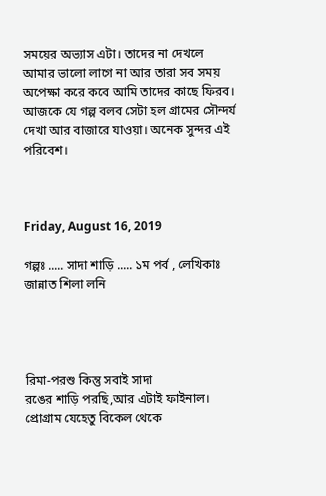সময়ের অভ্যাস এটা। তাদের না দেখলে আমার ভালো লাগে না আর তারা সব সময় অপেক্ষা করে কবে আমি তাদের কাছে ফিরব। আজকে যে গল্প বলব সেটা হল গ্রামের সৌন্দর্য দেখা আর বাজারে যাওয়া। অনেক সুন্দর এই পরিবেশ।



Friday, August 16, 2019

গল্পঃ ..... সাদা শাড়ি ..... ১ম পর্ব , লেখিকাঃ জান্নাত শিলা লনি




রিমা-পরশু কিন্তু সবাই সাদা
রঙের শাড়ি পরছি,আর এটাই ফাইনাল। প্রোগ্রাম যেহেতু বিকেল থেকে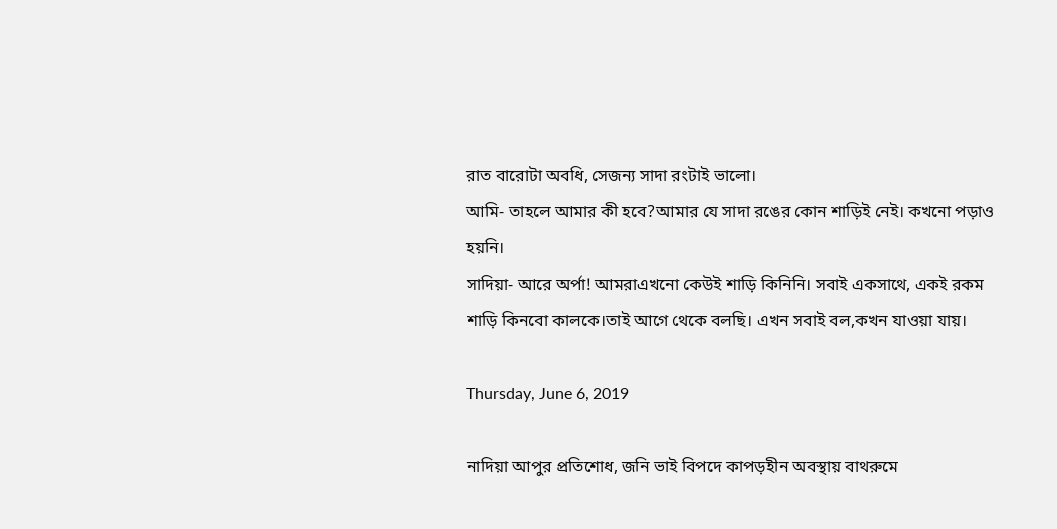রাত বারোটা অবধি, সেজন্য সাদা রংটাই ভালো।
আমি- তাহলে আমার কী হবে?আমার যে সাদা রঙের কোন শাড়িই নেই। কখনো পড়াও হয়নি।
সাদিয়া- আরে অর্পা! আমরাএখনো কেউই শাড়ি কিনিনি। সবাই একসাথে, একই রকম শাড়ি কিনবো কালকে।তাই আগে থেকে বলছি। এখন সবাই বল,কখন যাওয়া যায়।

Thursday, June 6, 2019

নাদিয়া আপুর প্রতিশোধ, জনি ভাই বিপদে কাপড়হীন অবস্থায় বাথরুমে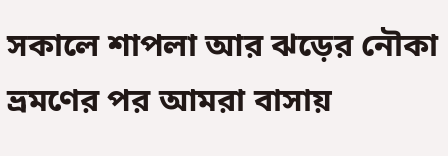সকালে শাপলা আর ঝড়ের নৌকা ভ্রমণের পর আমরা বাসায়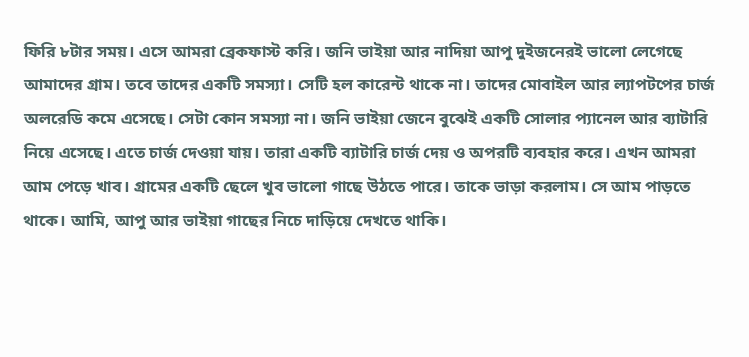ফিরি ৮টার সময়। এসে আমরা ব্রেকফাস্ট করি। জনি ভাইয়া আর নাদিয়া আপু দুইজনেরই ভালো লেগেছে আমাদের গ্রাম। তবে তাদের একটি সমস্যা। সেটি হল কারেন্ট থাকে না। তাদের মোবাইল আর ল্যাপটপের চার্জ অলরেডি কমে এসেছে। সেটা কোন সমস্যা না। জনি ভাইয়া জেনে বুঝেই একটি সোলার প্যানেল আর ব্যাটারি নিয়ে এসেছে। এতে চার্জ দেওয়া যায়। তারা একটি ব্যাটারি চার্জ দেয় ও অপরটি ব্যবহার করে। এখন আমরা আম পেড়ে খাব। গ্রামের একটি ছেলে খুব ভালো গাছে উঠতে পারে। তাকে ভাড়া করলাম। সে আম পাড়তে থাকে। আমি, আপু আর ভাইয়া গাছের নিচে দাড়িয়ে দেখতে থাকি।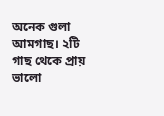অনেক গুলা আমগাছ। ২টি গাছ থেকে প্রায় ভালো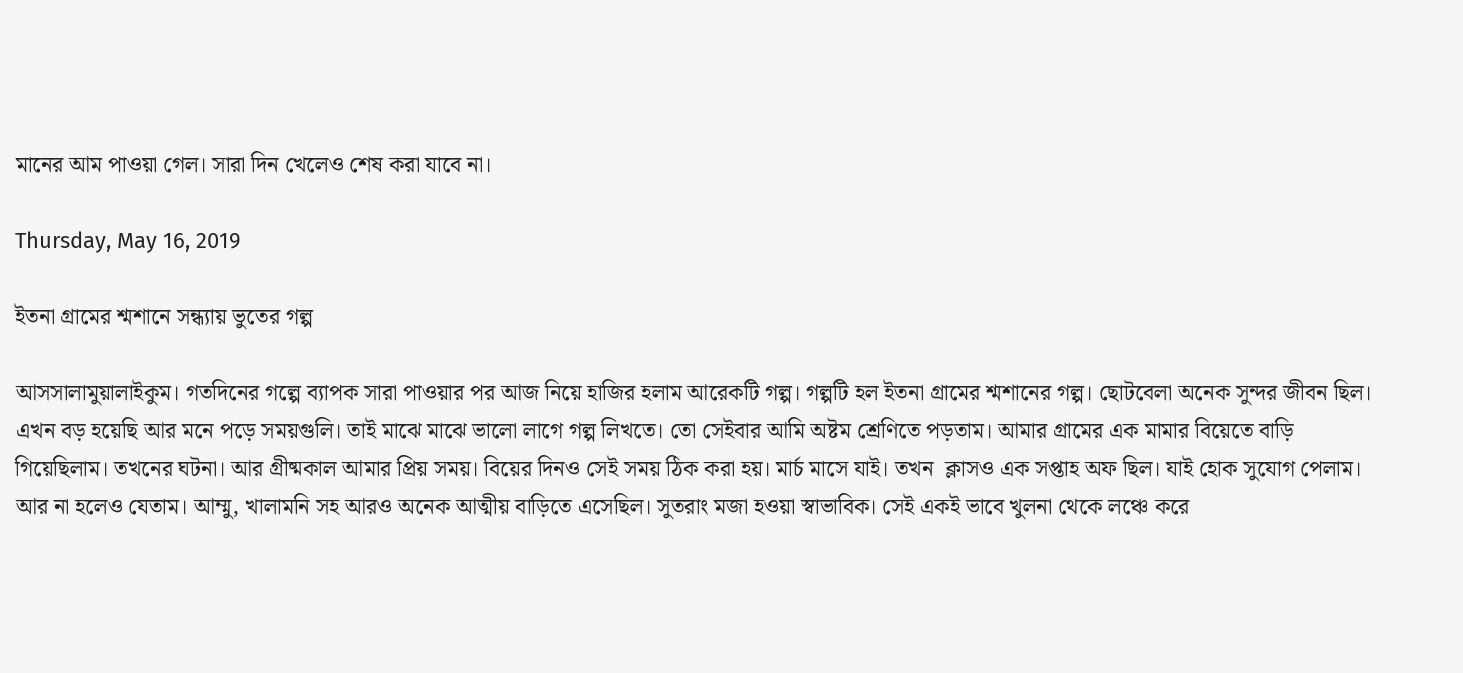মানের আম পাওয়া গেল। সারা দিন খেলেও শেষ করা যাবে না।

Thursday, May 16, 2019

ইতনা গ্রামের শ্মশানে সন্ধ্যায় ভুতের গল্প

আসসালামুয়ালাইকুম। গতদিনের গল্পে ব্যাপক সারা পাওয়ার পর আজ নিয়ে হাজির হলাম আরেকটি গল্প। গল্পটি হল ইতনা গ্রামের শ্মশানের গল্প। ছোটবেলা অনেক সুন্দর জীবন ছিল। এখন বড় হয়েছি আর মনে পড়ে সময়গুলি। তাই মাঝে মাঝে ভালো লাগে গল্প লিখতে। তো সেইবার আমি অষ্টম শ্রেণিতে পড়তাম। আমার গ্রামের এক মামার বিয়েতে বাড়ি গিয়েছিলাম। তখনের ঘটনা। আর গ্রীষ্মকাল আমার প্রিয় সময়। বিয়ের দিনও সেই সময় ঠিক করা হয়। মার্চ মাসে যাই। তখন  ক্লাসও এক সপ্তাহ অফ ছিল। যাই হোক সুযোগ পেলাম। আর না হলেও যেতাম। আম্মু, খালামনি সহ আরও অনেক আত্মীয় বাড়িতে এসেছিল। সুতরাং মজা হওয়া স্বাভাবিক। সেই একই ভাবে খুলনা থেকে লঞ্চে করে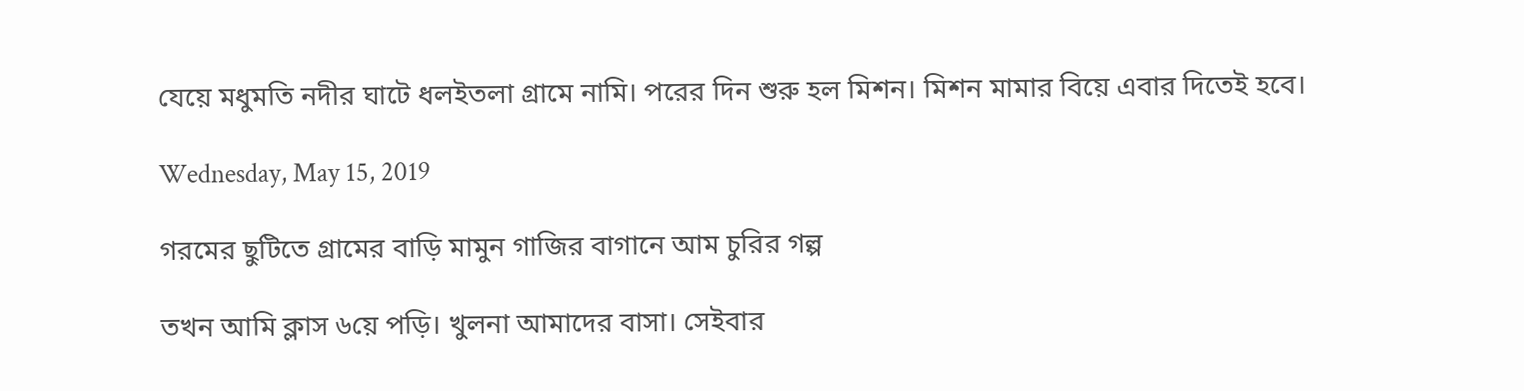যেয়ে মধুমতি নদীর ঘাটে ধলইতলা গ্রামে নামি। পরের দিন শুরু হল মিশন। মিশন মামার বিয়ে এবার দিতেই হবে।

Wednesday, May 15, 2019

গরমের ছুটিতে গ্রামের বাড়ি মামুন গাজির বাগানে আম চুরির গল্প

তখন আমি ক্লাস ৬য়ে পড়ি। খুলনা আমাদের বাসা। সেইবার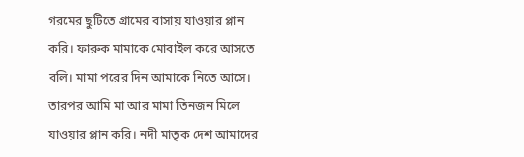গরমের ছুটিতে গ্রামের বাসায় যাওয়ার প্লান করি। ফারুক মামাকে মোবাইল করে আসতে বলি। মামা পরের দিন আমাকে নিতে আসে। তারপর আমি মা আর মামা তিনজন মিলে যাওয়ার প্লান করি। নদী মাতৃক দেশ আমাদের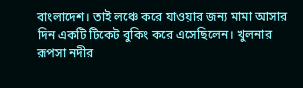বাংলাদেশ। তাই লঞ্চে করে যাওয়ার জন্য মামা আসার দিন একটি টিকেট বুকিং করে এসেছিলেন। খুলনার রূপসা নদীর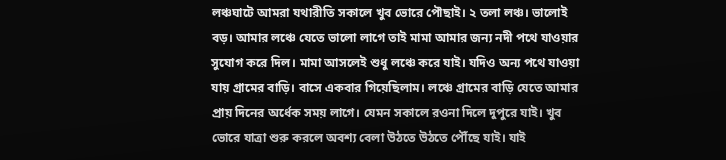লঞ্চঘাটে আমরা যথারীতি সকালে খুব ভোরে পৌছাই। ২ তলা লঞ্চ। ভালোই বড়। আমার লঞ্চে যেতে ভালো লাগে তাই মামা আমার জন্য নদী পথে যাওয়ার সুযোগ করে দিল। মামা আসলেই শুধু লঞ্চে করে যাই। যদিও অন্য পথে যাওয়া যায় গ্রামের বাড়ি। বাসে একবার গিয়েছিলাম। লঞ্চে গ্রামের বাড়ি যেতে আমার প্রায় দিনের অর্ধেক সময় লাগে। যেমন সকালে রওনা দিলে দুপুরে যাই। খুব ভোরে যাত্রা শুরু করলে অবশ্য বেলা উঠতে উঠতে পৌঁছে যাই। যাই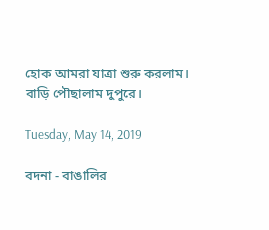হোক আমরা যাত্রা শুরু করলাম। বাড়ি পৌছালাম দুপুরে।

Tuesday, May 14, 2019

বদনা - বাঙালির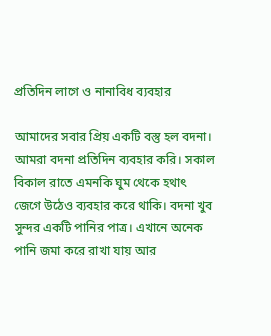প্রতিদিন লাগে ও নানাবিধ ব্যবহার

আমাদের সবার প্রিয় একটি বস্তু হল বদনা। আমরা বদনা প্রতিদিন ব্যবহার করি। সকাল বিকাল রাতে এমনকি ঘুম থেকে হথাৎ জেগে উঠেও ব্যবহার করে থাকি। বদনা খুব সুন্দর একটি পানির পাত্র। এখানে অনেক পানি জমা করে রাখা যায় আর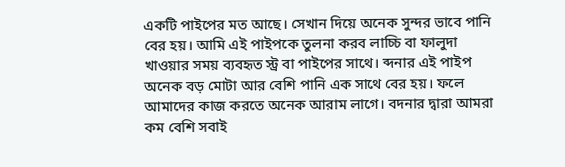একটি পাইপের মত আছে। সেখান দিয়ে অনেক সুন্দর ভাবে পানি বের হয়। আমি এই পাইপকে তুলনা করব লাচ্চি বা ফালুদা খাওয়ার সময় ব্যবহৃত স্ট্র বা পাইপের সাথে। ব্দনার এই পাইপ অনেক বড় মোটা আর বেশি পানি এক সাথে বের হয়। ফলে আমাদের কাজ করতে অনেক আরাম লাগে। বদনার দ্বারা আমরা কম বেশি সবাই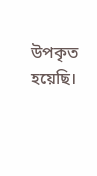উপকৃত হয়েছি।